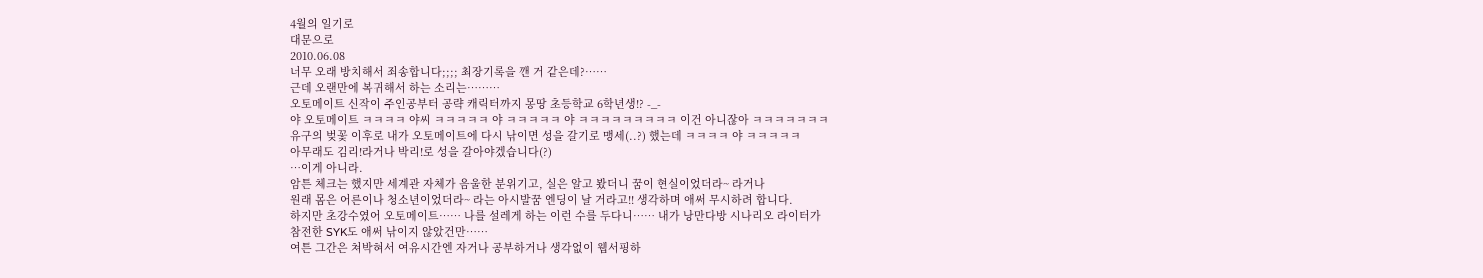4월의 일기로
대문으로
2010.06.08
너무 오래 방치해서 죄송합니다;;;; 최장기록을 깬 거 같은데?……
근데 오랜만에 복귀해서 하는 소리는………
오토메이트 신작이 주인공부터 공략 캐릭터까지 몽땅 초등학교 6학년생!? -_-
야 오토메이트 ㅋㅋㅋㅋ 야씨 ㅋㅋㅋㅋㅋ 야 ㅋㅋㅋㅋㅋ 야 ㅋㅋㅋㅋㅋㅋㅋㅋㅋ 이건 아니잖아 ㅋㅋㅋㅋㅋㅋㅋ
유구의 벚꽃 이후로 내가 오토메이트에 다시 낚이면 성을 갈기로 맹세(..?) 했는데 ㅋㅋㅋㅋ 야 ㅋㅋㅋㅋㅋ
아무래도 김리!라거나 박리!로 성을 갈아야겠습니다(?)
…이게 아니라.
암튼 체크는 했지만 세계관 자체가 음울한 분위기고, 실은 알고 봤더니 꿈이 현실이었더라~ 라거나
원래 몸은 어른이나 청소년이었더라~ 라는 아시발꿈 엔딩이 날 거라고!! 생각하며 애써 무시하려 합니다.
하지만 초강수였어 오토메이트…… 나를 설레게 하는 이런 수를 두다니…… 내가 낭만다방 시나리오 라이터가
참전한 SYK도 애써 낚이지 않았건만……
여튼 그간은 쳐박혀서 여유시간엔 자거나 공부하거나 생각없이 웹서핑하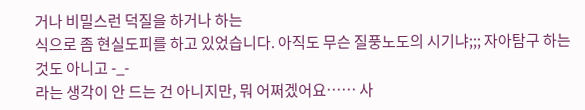거나 비밀스런 덕질을 하거나 하는
식으로 좀 현실도피를 하고 있었습니다. 아직도 무슨 질풍노도의 시기냐;;; 자아탐구 하는 것도 아니고 -_-
라는 생각이 안 드는 건 아니지만, 뭐 어쩌겠어요…… 사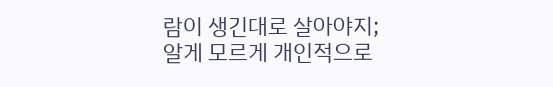람이 생긴대로 살아야지;
알게 모르게 개인적으로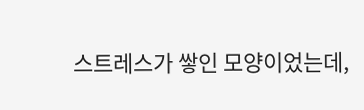스트레스가 쌓인 모양이었는데,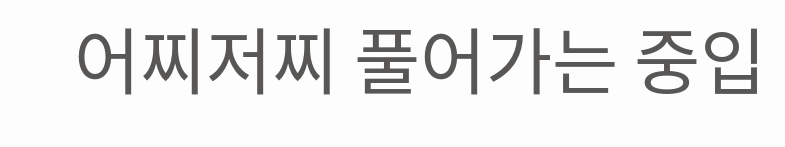어찌저찌 풀어가는 중입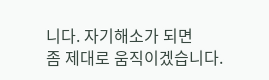니다. 자기해소가 되면
좀 제대로 움직이겠습니다.